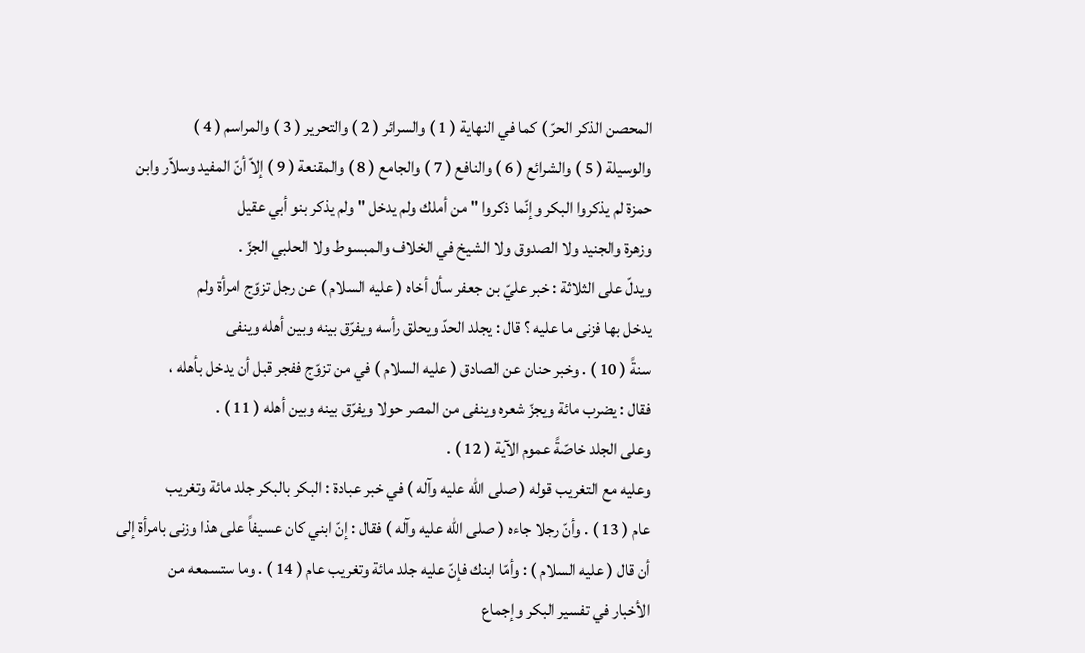المحصن الذكر الحرّ ) كما في النهاية ( 1 ) والسرائر ( 2 ) والتحرير ( 3 ) والمراسم ( 4 )
والوسيلة ( 5 ) والشرائع ( 6 ) والنافع ( 7 ) والجامع ( 8 ) والمقنعة ( 9 ) إلاّ أنّ المفيد وسلاّر وابن
حمزة لم يذكروا البكر وإنّما ذكروا " من أملك ولم يدخل " ولم يذكر بنو أبي عقيل
وزهرة والجنيد ولا الصدوق ولا الشيخ في الخلاف والمبسوط ولا الحلبي الجزّ .
ويدلّ على الثلاثة : خبر عليّ بن جعفر سأل أخاه ( عليه السلام ) عن رجل تزوّج امرأة ولم
يدخل بها فزنى ما عليه ؟ قال : يجلد الحدّ ويحلق رأسه ويفرّق بينه وبين أهله وينفى
سنةً ( 10 ) . وخبر حنان عن الصادق ( عليه السلام ) في من تزوّج ففجر قبل أن يدخل بأهله ،
فقال : يضرب مائة ويجزّ شعره وينفى من المصر حولا ويفرّق بينه وبين أهله ( 11 ) .
وعلى الجلد خاصّةً عموم الآية ( 12 ) .
وعليه مع التغريب قوله ( صلى الله عليه وآله ) في خبر عبادة : البكر بالبكر جلد مائة وتغريب
عام ( 13 ) . وأنّ رجلا جاءه ( صلى الله عليه وآله ) فقال : إنّ ابني كان عسيفاً على هذا وزنى بامرأة إلى
أن قال ( عليه السلام ) : وأمّا ابنك فإنّ عليه جلد مائة وتغريب عام ( 14 ) . وما ستسمعه من
الأخبار في تفسير البكر وإجماع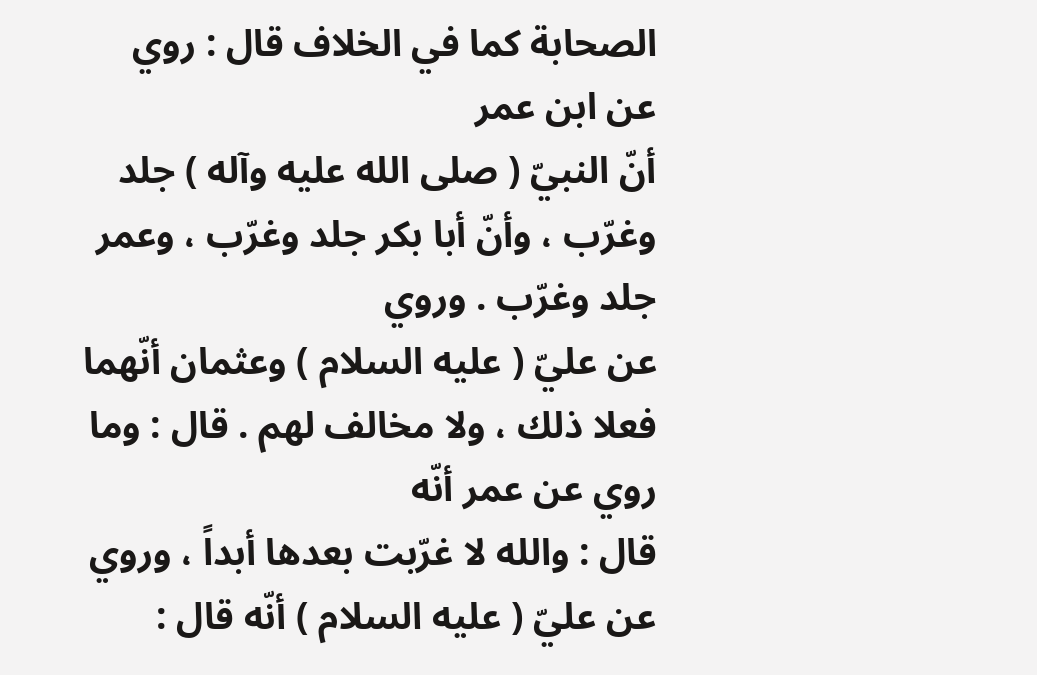الصحابة كما في الخلاف قال : روي عن ابن عمر
أنّ النبيّ ( صلى الله عليه وآله ) جلد وغرّب ، وأنّ أبا بكر جلد وغرّب ، وعمر جلد وغرّب . وروي
عن عليّ ( عليه السلام ) وعثمان أنّهما فعلا ذلك ، ولا مخالف لهم . قال : وما روي عن عمر أنّه
قال : والله لا غرّبت بعدها أبداً ، وروي عن عليّ ( عليه السلام ) أنّه قال :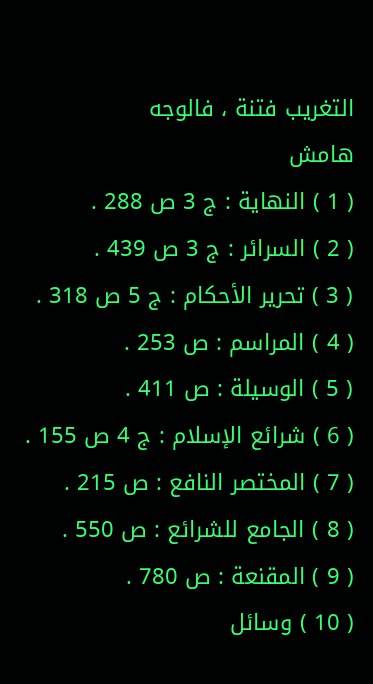التغريب فتنة ، فالوجه
هامش
( 1 ) النهاية : ج 3 ص 288 .
( 2 ) السرائر : ج 3 ص 439 .
( 3 ) تحرير الأحكام : ج 5 ص 318 .
( 4 ) المراسم : ص 253 .
( 5 ) الوسيلة : ص 411 .
( 6 ) شرائع الإسلام : ج 4 ص 155 .
( 7 ) المختصر النافع : ص 215 .
( 8 ) الجامع للشرائع : ص 550 .
( 9 ) المقنعة : ص 780 .
( 10 ) وسائل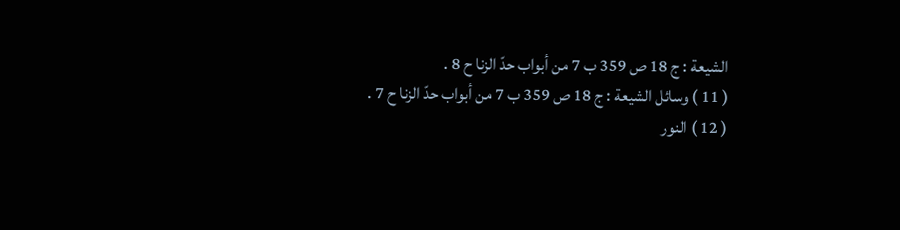الشيعة : ج 18 ص 359 ب 7 من أبواب حدّ الزنا ح 8 .
( 11 ) وسائل الشيعة : ج 18 ص 359 ب 7 من أبواب حدّ الزنا ح 7 .
( 12 ) النور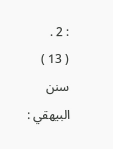: 2 .
( 13 ) سنن البيهقي :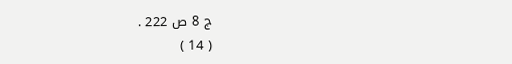ج 8 ص 222 .
( 14 )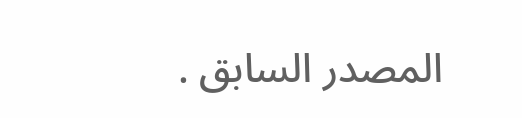المصدر السابق .